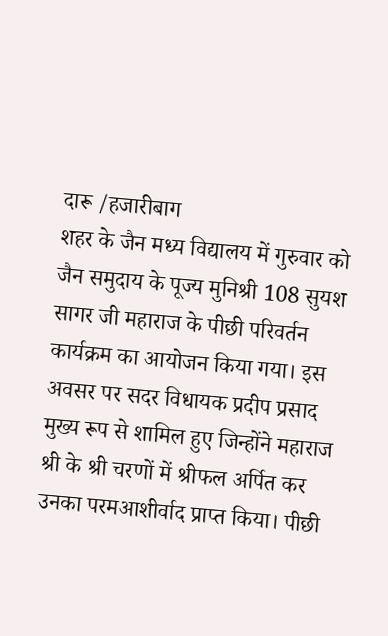दारू /हजारीबाग
शहर के जैन मध्य विद्यालय में गुरुवार को जैन समुदाय के पूज्य मुनिश्री 108 सुयश सागर जी महाराज के पीछी परिवर्तन कार्यक्रम का आयोजन किया गया। इस अवसर पर सदर विधायक प्रदीप प्रसाद मुख्य रूप से शामिल हुए जिन्होंने महाराज श्री के श्री चरणों में श्रीफल अर्पित कर उनका परमआशीर्वाद प्राप्त किया। पीछी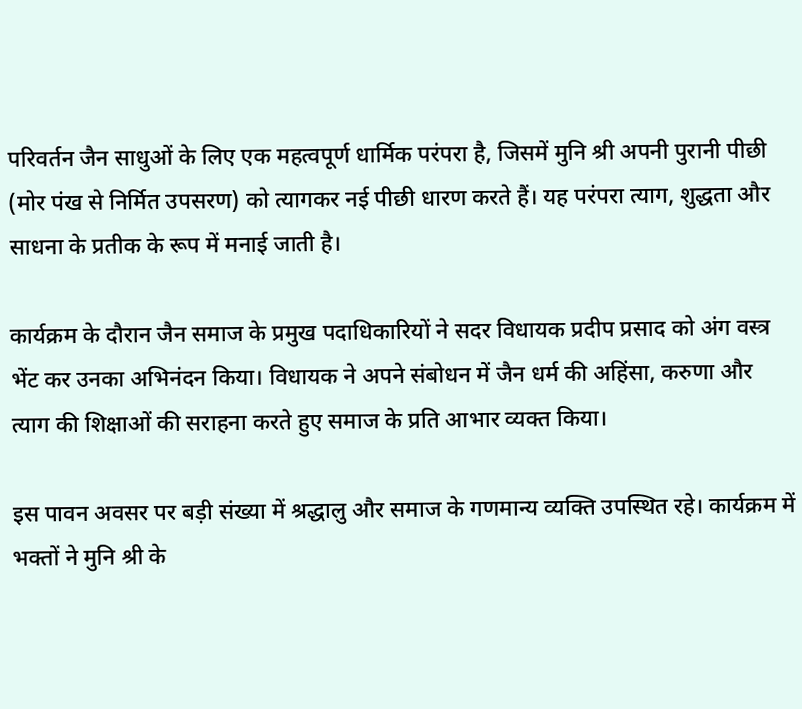परिवर्तन जैन साधुओं के लिए एक महत्वपूर्ण धार्मिक परंपरा है, जिसमें मुनि श्री अपनी पुरानी पीछी (मोर पंख से निर्मित उपसरण) को त्यागकर नई पीछी धारण करते हैं। यह परंपरा त्याग, शुद्धता और साधना के प्रतीक के रूप में मनाई जाती है।

कार्यक्रम के दौरान जैन समाज के प्रमुख पदाधिकारियों ने सदर विधायक प्रदीप प्रसाद को अंग वस्त्र भेंट कर उनका अभिनंदन किया। विधायक ने अपने संबोधन में जैन धर्म की अहिंसा, करुणा और त्याग की शिक्षाओं की सराहना करते हुए समाज के प्रति आभार व्यक्त किया।

इस पावन अवसर पर बड़ी संख्या में श्रद्धालु और समाज के गणमान्य व्यक्ति उपस्थित रहे। कार्यक्रम में भक्तों ने मुनि श्री के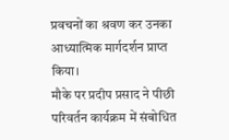प्रवचनों का श्रवण कर उनका आध्यात्मिक मार्गदर्शन प्राप्त किया।
मौके पर प्रदीप प्रसाद ने पीछी परिवर्तन कार्यक्रम में संबोधित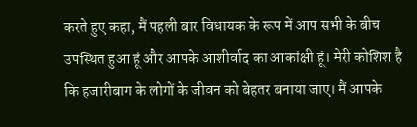करते हुए कहा, मैं पहली बार विधायक के रूप में आप सभी के बीच उपस्थित हुआ हूं और आपके आशीर्वाद का आकांक्षी हूं। मेरी कोशिश है कि हजारीबाग के लोगों के जीवन को बेहतर बनाया जाए। मैं आपके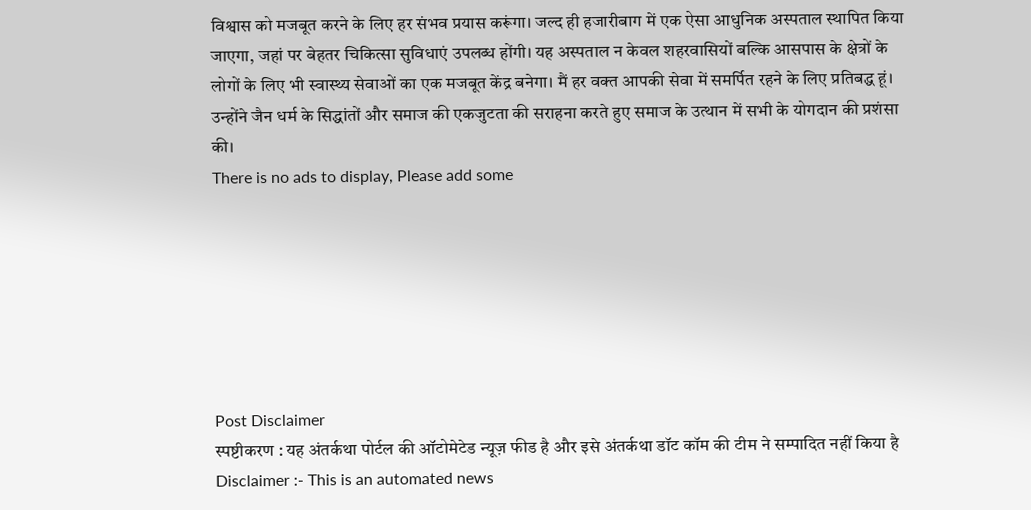विश्वास को मजबूत करने के लिए हर संभव प्रयास करूंगा। जल्द ही हजारीबाग में एक ऐसा आधुनिक अस्पताल स्थापित किया जाएगा, जहां पर बेहतर चिकित्सा सुविधाएं उपलब्ध होंगी। यह अस्पताल न केवल शहरवासियों बल्कि आसपास के क्षेत्रों के लोगों के लिए भी स्वास्थ्य सेवाओं का एक मजबूत केंद्र बनेगा। मैं हर वक्त आपकी सेवा में समर्पित रहने के लिए प्रतिबद्ध हूं। उन्होंने जैन धर्म के सिद्धांतों और समाज की एकजुटता की सराहना करते हुए समाज के उत्थान में सभी के योगदान की प्रशंसा की।
There is no ads to display, Please add some







Post Disclaimer
स्पष्टीकरण : यह अंतर्कथा पोर्टल की ऑटोमेटेड न्यूज़ फीड है और इसे अंतर्कथा डॉट कॉम की टीम ने सम्पादित नहीं किया है
Disclaimer :- This is an automated news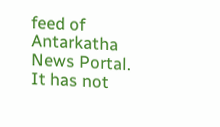feed of Antarkatha News Portal. It has not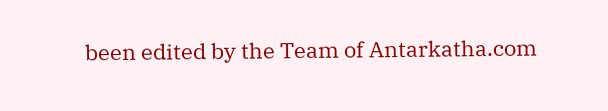been edited by the Team of Antarkatha.com